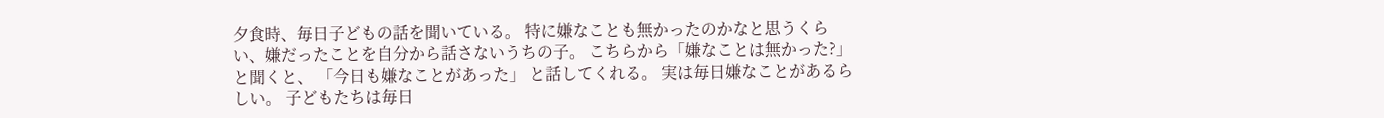夕食時、毎日子どもの話を聞いている。 特に嫌なことも無かったのかなと思うくらい、嫌だったことを自分から話さないうちの子。 こちらから「嫌なことは無かった?」と聞くと、 「今日も嫌なことがあった」 と話してくれる。 実は毎日嫌なことがあるらしい。 子どもたちは毎日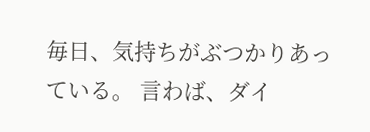毎日、気持ちがぶつかりあっている。 言わば、ダイ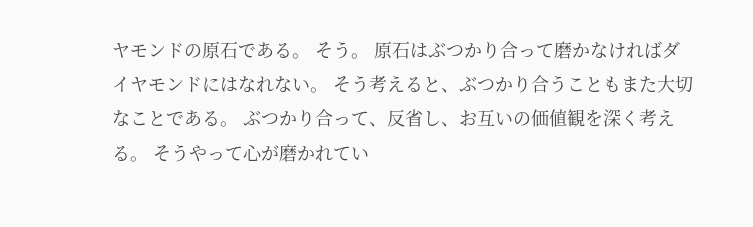ヤモンドの原石である。 そう。 原石はぶつかり合って磨かなければダイヤモンドにはなれない。 そう考えると、ぶつかり合うこともまた大切なことである。 ぶつかり合って、反省し、お互いの価値観を深く考える。 そうやって心が磨かれてい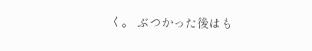く。 ぶつかった後はも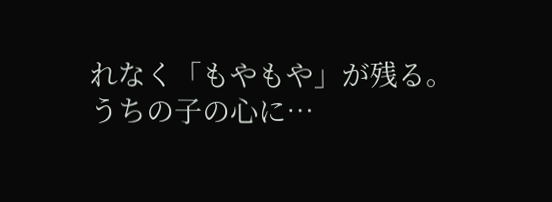れなく「もやもや」が残る。 うちの子の心に…